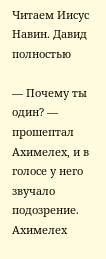Читаем Иисус Навин. Давид полностью

— Почему ты один? — прошептал Ахимелех, и в голосе у него звучало подозрение. Ахимелех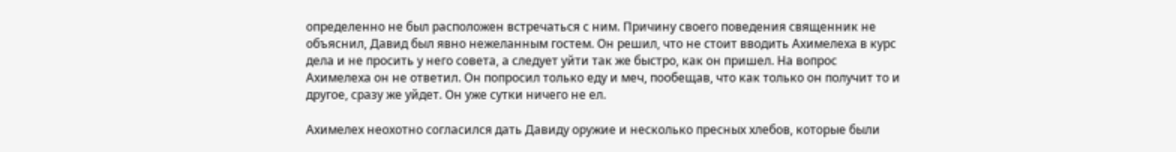определенно не был расположен встречаться с ним. Причину своего поведения священник не объяснил, Давид был явно нежеланным гостем. Он решил, что не стоит вводить Ахимелеха в курс дела и не просить у него совета, а следует уйти так же быстро, как он пришел. На вопрос Ахимелеха он не ответил. Он попросил только еду и меч, пообещав, что как только он получит то и другое, сразу же уйдет. Он уже сутки ничего не ел.

Ахимелех неохотно согласился дать Давиду оружие и несколько пресных хлебов, которые были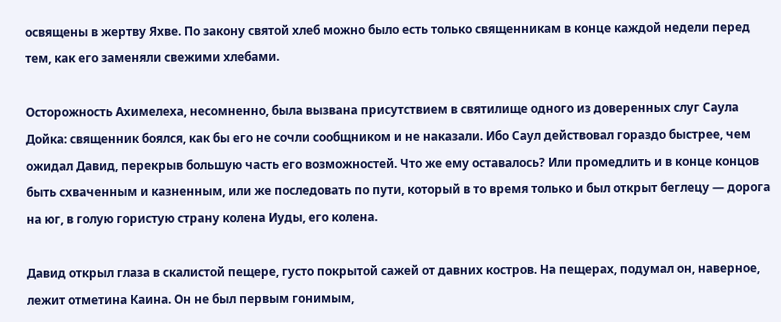освящены в жертву Яхве. По закону святой хлеб можно было есть только священникам в конце каждой недели перед тем, как его заменяли свежими хлебами.

Осторожность Ахимелеха, несомненно, была вызвана присутствием в святилище одного из доверенных слуг Саула Дойка: священник боялся, как бы его не сочли сообщником и не наказали. Ибо Саул действовал гораздо быстрее, чем ожидал Давид, перекрыв большую часть его возможностей. Что же ему оставалось? Или промедлить и в конце концов быть схваченным и казненным, или же последовать по пути, который в то время только и был открыт беглецу — дорога на юг, в голую гористую страну колена Иуды, его колена.

Давид открыл глаза в скалистой пещере, густо покрытой сажей от давних костров. На пещерах, подумал он, наверное, лежит отметина Каина. Он не был первым гонимым,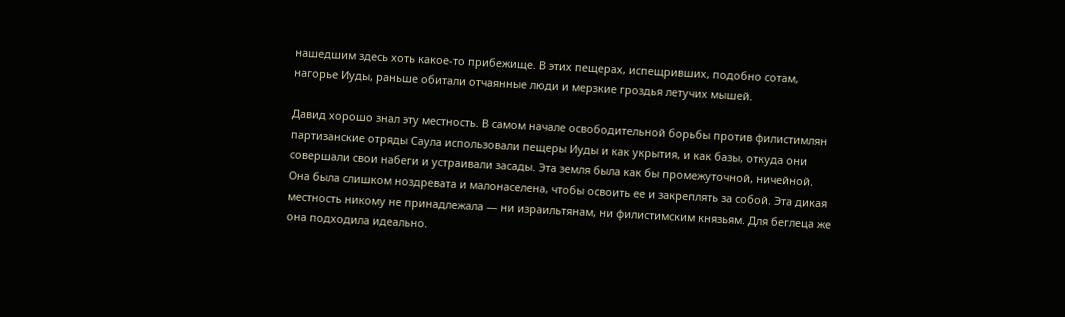нашедшим здесь хоть какое-то прибежище. В этих пещерах, испещривших, подобно сотам, нагорье Иуды, раньше обитали отчаянные люди и мерзкие гроздья летучих мышей.

Давид хорошо знал эту местность. В самом начале освободительной борьбы против филистимлян партизанские отряды Саула использовали пещеры Иуды и как укрытия, и как базы, откуда они совершали свои набеги и устраивали засады. Эта земля была как бы промежуточной, ничейной. Она была слишком ноздревата и малонаселена, чтобы освоить ее и закреплять за собой. Эта дикая местность никому не принадлежала — ни израильтянам, ни филистимским князьям. Для беглеца же она подходила идеально.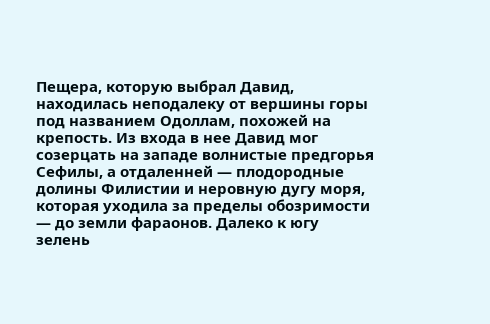Пещера, которую выбрал Давид, находилась неподалеку от вершины горы под названием Одоллам, похожей на крепость. Из входа в нее Давид мог созерцать на западе волнистые предгорья Сефилы, а отдаленней — плодородные долины Филистии и неровную дугу моря, которая уходила за пределы обозримости — до земли фараонов. Далеко к югу зелень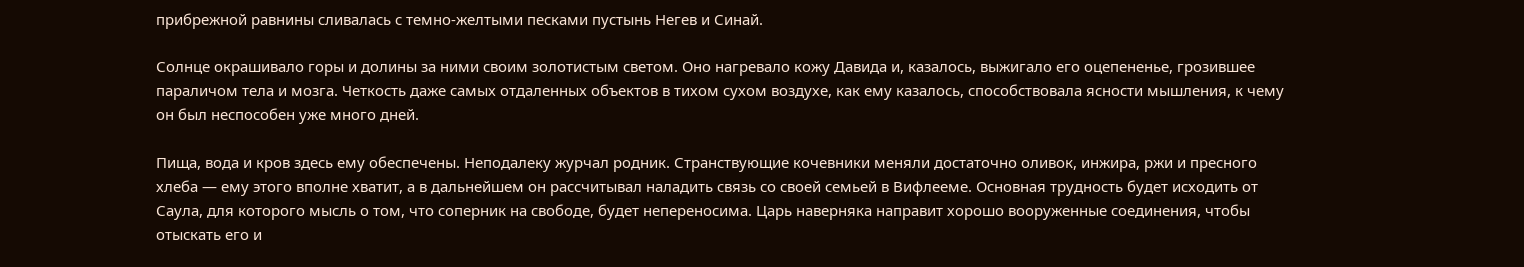прибрежной равнины сливалась с темно-желтыми песками пустынь Негев и Синай.

Солнце окрашивало горы и долины за ними своим золотистым светом. Оно нагревало кожу Давида и, казалось, выжигало его оцепененье, грозившее параличом тела и мозга. Четкость даже самых отдаленных объектов в тихом сухом воздухе, как ему казалось, способствовала ясности мышления, к чему он был неспособен уже много дней.

Пища, вода и кров здесь ему обеспечены. Неподалеку журчал родник. Странствующие кочевники меняли достаточно оливок, инжира, ржи и пресного хлеба — ему этого вполне хватит, а в дальнейшем он рассчитывал наладить связь со своей семьей в Вифлееме. Основная трудность будет исходить от Саула, для которого мысль о том, что соперник на свободе, будет непереносима. Царь наверняка направит хорошо вооруженные соединения, чтобы отыскать его и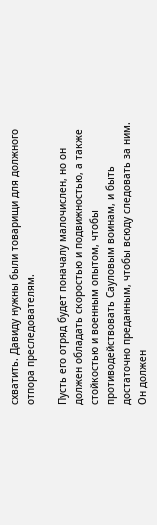схватить. Давиду нужны были товарищи для должного отпора преследователям.

Пусть его отряд будет поначалу малочислен, но он должен обладать скоростью и подвижностью, а также стойкостью и военным опытом, чтобы противодействовать Сауловым воинам, и быть достаточно преданным, чтобы всюду следовать за ним. Он должен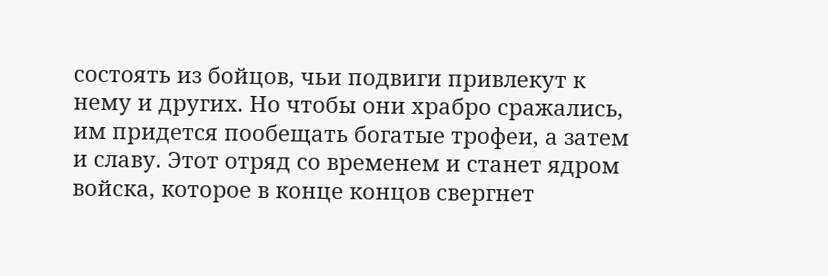состоять из бойцов, чьи подвиги привлекут к нему и других. Но чтобы они храбро сражались, им придется пообещать богатые трофеи, а затем и славу. Этот отряд со временем и станет ядром войска, которое в конце концов свергнет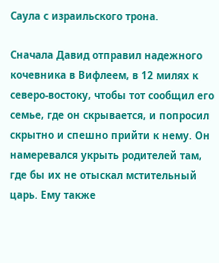Саула с израильского трона.

Сначала Давид отправил надежного кочевника в Вифлеем, в 12 милях к северо-востоку, чтобы тот сообщил его семье, где он скрывается, и попросил скрытно и спешно прийти к нему. Он намеревался укрыть родителей там, где бы их не отыскал мстительный царь. Ему также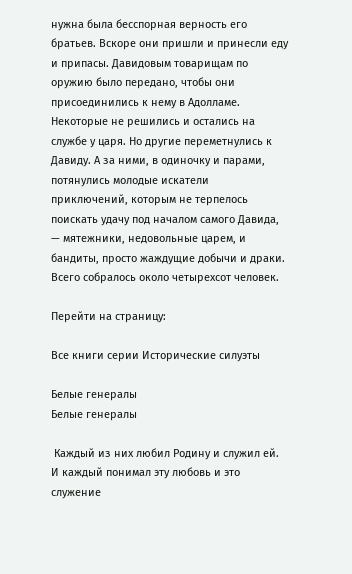нужна была бесспорная верность его братьев. Вскоре они пришли и принесли еду и припасы. Давидовым товарищам по оружию было передано, чтобы они присоединились к нему в Адолламе. Некоторые не решились и остались на службе у царя. Но другие переметнулись к Давиду. А за ними, в одиночку и парами, потянулись молодые искатели приключений, которым не терпелось поискать удачу под началом самого Давида, — мятежники, недовольные царем, и бандиты, просто жаждущие добычи и драки. Всего собралось около четырехсот человек.

Перейти на страницу:

Все книги серии Исторические силуэты

Белые генералы
Белые генералы

 Каждый из них любил Родину и служил ей. И каждый понимал эту любовь и это служение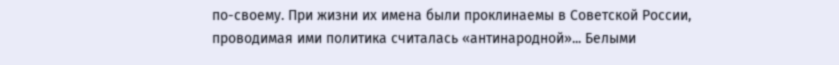по-своему. При жизни их имена были проклинаемы в Советской России, проводимая ими политика считалась «антинародной»... Белыми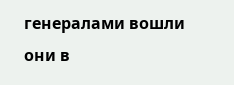генералами вошли они в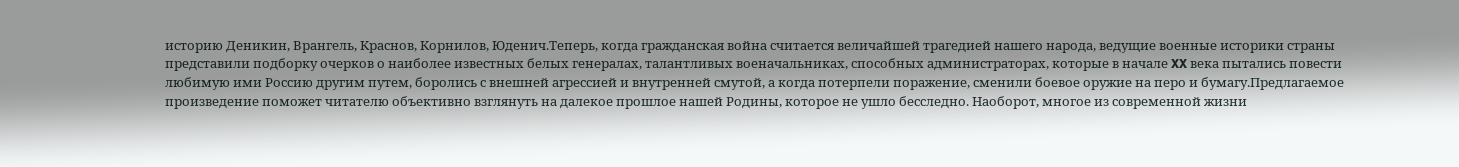историю Деникин, Врангель, Краснов, Корнилов, Юденич.Теперь, когда гражданская война считается величайшей трагедией нашего народа, ведущие военные историки страны представили подборку очерков о наиболее известных белых генералах, талантливых военачальниках, способных администраторах, которые в начале XX века пытались повести любимую ими Россию другим путем, боролись с внешней агрессией и внутренней смутой, а когда потерпели поражение, сменили боевое оружие на перо и бумагу.Предлагаемое произведение поможет читателю объективно взглянуть на далекое прошлое нашей Родины, которое не ушло бесследно. Наоборот, многое из современной жизни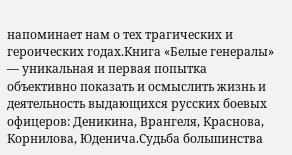напоминает нам о тех трагических и героических годах.Книга «Белые генералы» — уникальная и первая попытка объективно показать и осмыслить жизнь и деятельность выдающихся русских боевых офицеров: Деникина, Врангеля, Краснова, Корнилова, Юденича.Судьба большинства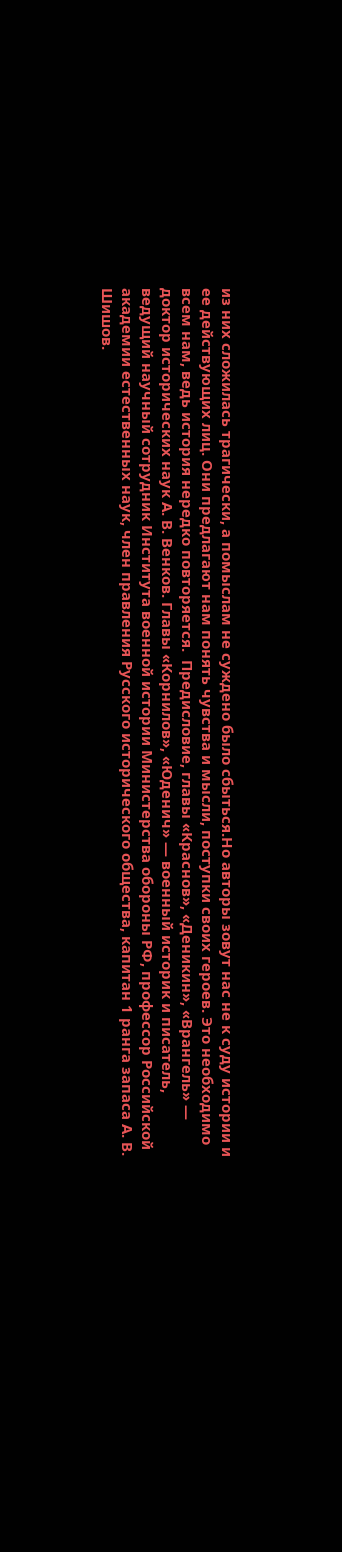из них сложилась трагически, а помыслам не суждено было сбыться.Но авторы зовут нас не к суду истории и ее действующих лиц. Они предлагают нам понять чувства и мысли, поступки своих героев. Это необходимо всем нам, ведь история нередко повторяется.  Предисловие, главы «Краснов», «Деникин», «Врангель» — доктор исторических наук А. В. Венков. Главы «Корнилов», «Юденич» — военный историк и писатель, ведущий научный сотрудник Института военной истории Министерства обороны РФ, профессор Российской академии естественных наук, член правления Русского исторического общества, капитан 1 ранга запаса А. В. Шишов.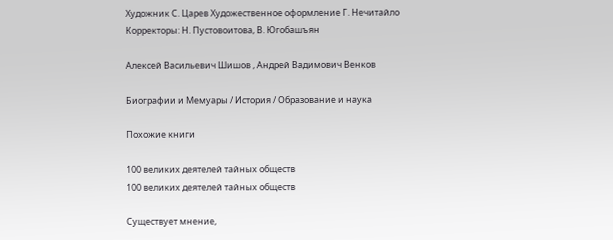Художник С. Царев Художественное оформление Г. Нечитайло Корректоры: Н. Пустовоитова, В. Югобашъян

Алексей Васильевич Шишов , Андрей Вадимович Венков

Биографии и Мемуары / История / Образование и наука

Похожие книги

100 великих деятелей тайных обществ
100 великих деятелей тайных обществ

Существует мнение,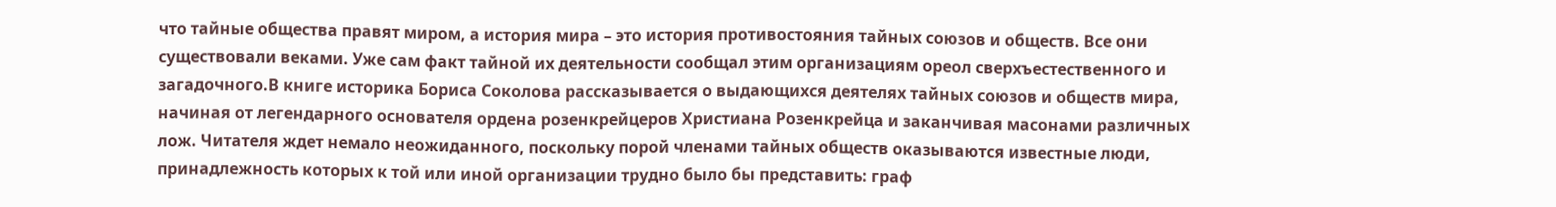что тайные общества правят миром, а история мира – это история противостояния тайных союзов и обществ. Все они существовали веками. Уже сам факт тайной их деятельности сообщал этим организациям ореол сверхъестественного и загадочного.В книге историка Бориса Соколова рассказывается о выдающихся деятелях тайных союзов и обществ мира, начиная от легендарного основателя ордена розенкрейцеров Христиана Розенкрейца и заканчивая масонами различных лож. Читателя ждет немало неожиданного, поскольку порой членами тайных обществ оказываются известные люди, принадлежность которых к той или иной организации трудно было бы представить: граф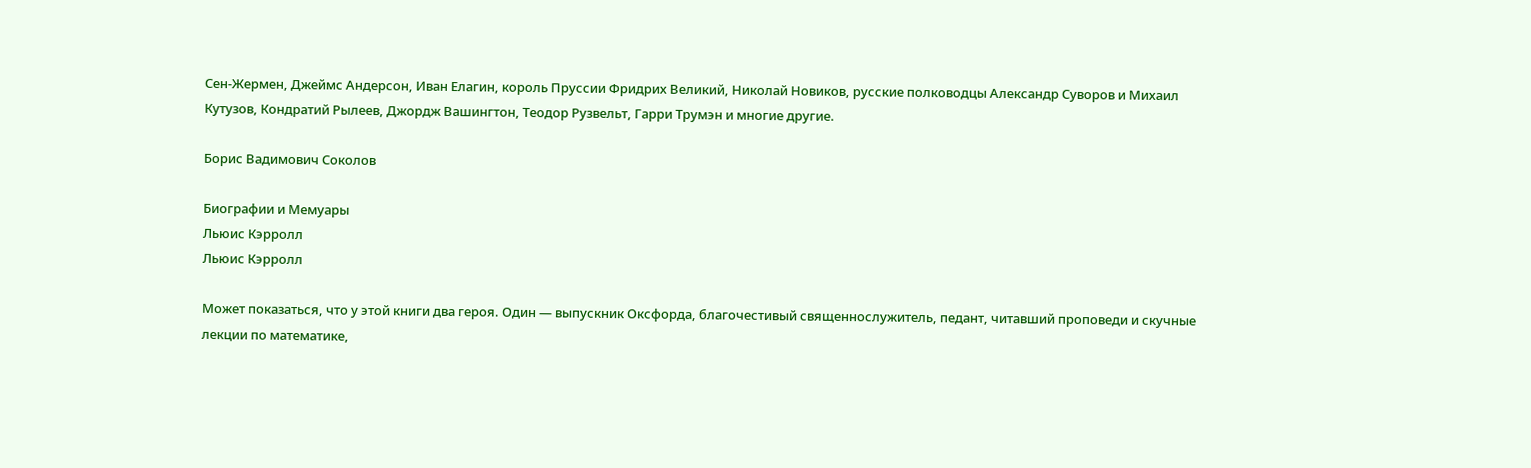Сен-Жермен, Джеймс Андерсон, Иван Елагин, король Пруссии Фридрих Великий, Николай Новиков, русские полководцы Александр Суворов и Михаил Кутузов, Кондратий Рылеев, Джордж Вашингтон, Теодор Рузвельт, Гарри Трумэн и многие другие.

Борис Вадимович Соколов

Биографии и Мемуары
Льюис Кэрролл
Льюис Кэрролл

Может показаться, что у этой книги два героя. Один — выпускник Оксфорда, благочестивый священнослужитель, педант, читавший проповеди и скучные лекции по математике,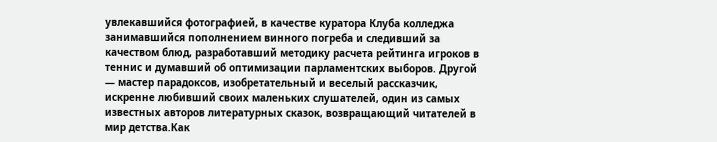увлекавшийся фотографией, в качестве куратора Клуба колледжа занимавшийся пополнением винного погреба и следивший за качеством блюд, разработавший методику расчета рейтинга игроков в теннис и думавший об оптимизации парламентских выборов. Другой — мастер парадоксов, изобретательный и веселый рассказчик, искренне любивший своих маленьких слушателей, один из самых известных авторов литературных сказок, возвращающий читателей в мир детства.Как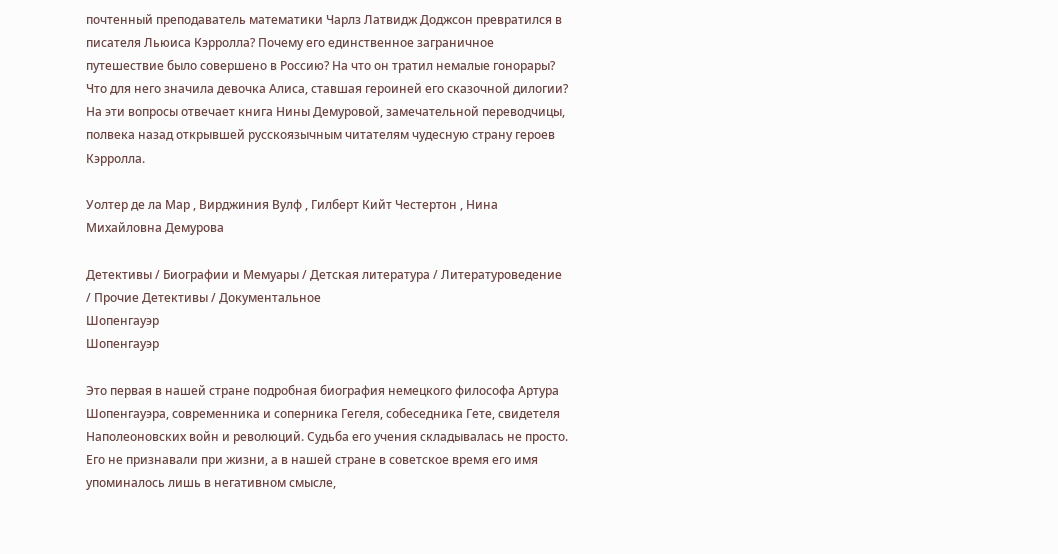почтенный преподаватель математики Чарлз Латвидж Доджсон превратился в писателя Льюиса Кэрролла? Почему его единственное заграничное путешествие было совершено в Россию? На что он тратил немалые гонорары? Что для него значила девочка Алиса, ставшая героиней его сказочной дилогии? На эти вопросы отвечает книга Нины Демуровой, замечательной переводчицы, полвека назад открывшей русскоязычным читателям чудесную страну героев Кэрролла.

Уолтер де ла Мар , Вирджиния Вулф , Гилберт Кийт Честертон , Нина Михайловна Демурова

Детективы / Биографии и Мемуары / Детская литература / Литературоведение / Прочие Детективы / Документальное
Шопенгауэр
Шопенгауэр

Это первая в нашей стране подробная биография немецкого философа Артура Шопенгауэра, современника и соперника Гегеля, собеседника Гете, свидетеля Наполеоновских войн и революций. Судьба его учения складывалась не просто. Его не признавали при жизни, а в нашей стране в советское время его имя упоминалось лишь в негативном смысле,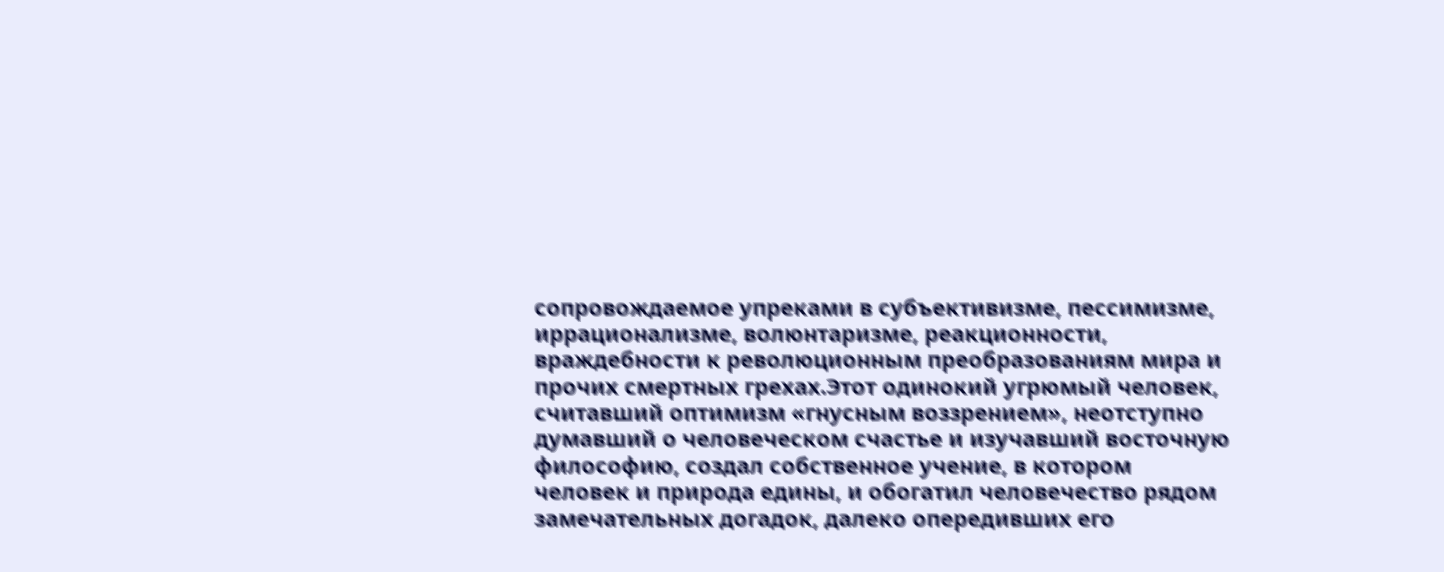сопровождаемое упреками в субъективизме, пессимизме, иррационализме, волюнтаризме, реакционности, враждебности к революционным преобразованиям мира и прочих смертных грехах.Этот одинокий угрюмый человек, считавший оптимизм «гнусным воззрением», неотступно думавший о человеческом счастье и изучавший восточную философию, создал собственное учение, в котором человек и природа едины, и обогатил человечество рядом замечательных догадок, далеко опередивших его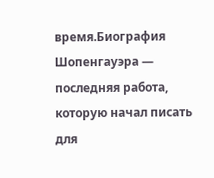время.Биография Шопенгауэра — последняя работа, которую начал писать для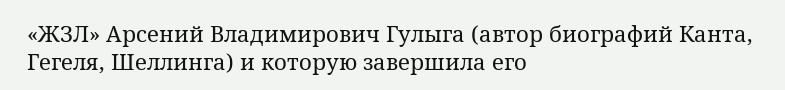«ЖЗЛ» Арсений Владимирович Гулыга (автор биографий Канта, Гегеля, Шеллинга) и которую завершила его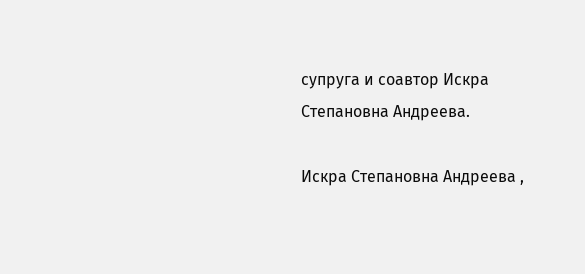супруга и соавтор Искра Степановна Андреева.

Искра Степановна Андреева ,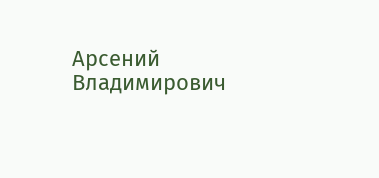Арсений Владимирович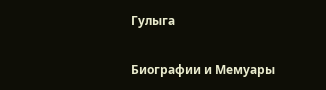Гулыга

Биографии и Мемуары